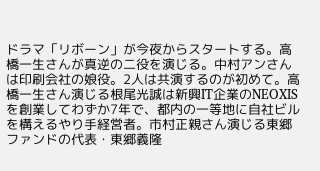ドラマ「リボーン」が今夜からスタートする。高橋一生さんが真逆の二役を演じる。中村アンさんは印刷会社の娘役。2人は共演するのが初めて。高橋一生さん演じる根尾光誠は新興IT企業のNEOXISを創業してわずか7年で、都内の一等地に自社ビルを構えるやり手経営者。市村正親さん演じる東郷ファンドの代表・東郷義隆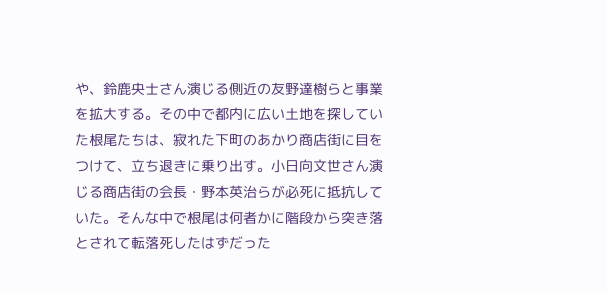や、鈴鹿央士さん演じる側近の友野達樹らと事業を拡大する。その中で都内に広い土地を探していた根尾たちは、寂れた下町のあかり商店街に目をつけて、立ち退きに乗り出す。小日向文世さん演じる商店街の会長・野本英治らが必死に抵抗していた。そんな中で根尾は何者かに階段から突き落とされて転落死したはずだった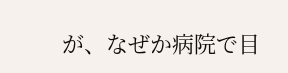が、なぜか病院で目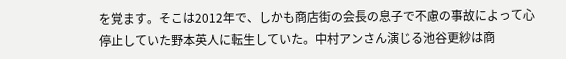を覚ます。そこは2012年で、しかも商店街の会長の息子で不慮の事故によって心停止していた野本英人に転生していた。中村アンさん演じる池谷更紗は商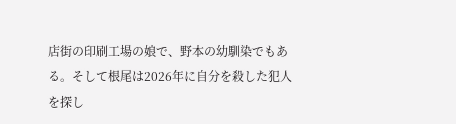店街の印刷工場の娘で、野本の幼馴染でもある。そして根尾は2026年に自分を殺した犯人を探し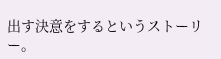出す決意をするというストーリー。